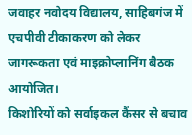जवाहर नवोदय विद्यालय, साहिबगंज में एचपीवी टीकाकरण को लेकर जागरूकता एवं माइक्रोप्लानिंग बैठक आयोजित।
किशोरियों को सर्वाइकल कैंसर से बचाव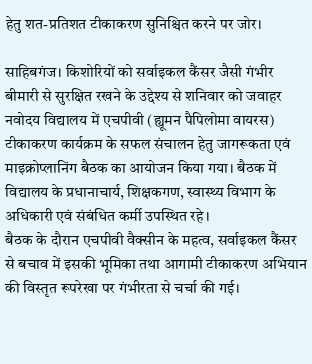हेतु शत-प्रतिशत टीकाकरण सुनिश्चित करने पर जोर।

साहिबगंज। किशोरियों को सर्वाइकल कैंसर जैसी गंभीर बीमारी से सुरक्षित रखने के उद्देश्य से शनिवार को जवाहर नवोदय विद्यालय में एचपीवी (ह्यूमन पैपिलोमा वायरस) टीकाकरण कार्यक्रम के सफल संचालन हेतु जागरूकता एवं माइक्रोप्लानिंग बैठक का आयोजन किया गया। बैठक में विद्यालय के प्रधानाचार्य, शिक्षकगण, स्वास्थ्य विभाग के अधिकारी एवं संबंधित कर्मी उपस्थित रहे।
बैठक के दौरान एचपीवी वैक्सीन के महत्व, सर्वाइकल कैंसर से बचाव में इसकी भूमिका तथा आगामी टीकाकरण अभियान की विस्तृत रूपरेखा पर गंभीरता से चर्चा की गई।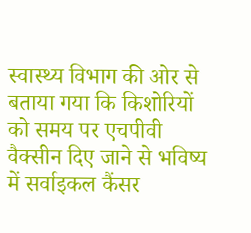स्वास्थ्य विभाग की ओर से बताया गया कि किशोरियों को समय पर एचपीवी वैक्सीन दिए जाने से भविष्य में सर्वाइकल कैंसर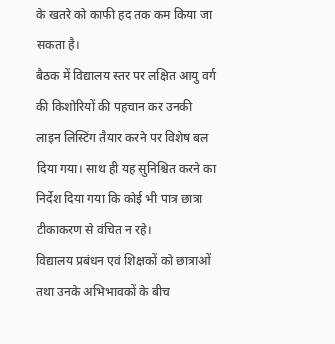के खतरे को काफी हद तक कम किया जा सकता है।
बैठक में विद्यालय स्तर पर लक्षित आयु वर्ग की किशोरियों की पहचान कर उनकी लाइन लिस्टिंग तैयार करने पर विशेष बल दिया गया। साथ ही यह सुनिश्चित करने का निर्देश दिया गया कि कोई भी पात्र छात्रा टीकाकरण से वंचित न रहे।
विद्यालय प्रबंधन एवं शिक्षकों को छात्राओं तथा उनके अभिभावकों के बीच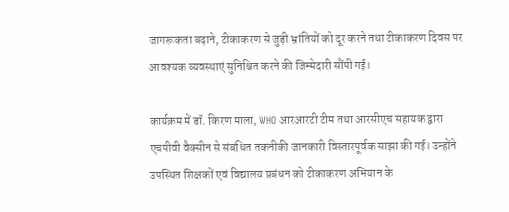जागरूकता बढ़ाने, टीकाकरण से जुड़ी भ्रांतियों को दूर करने तथा टीकाकरण दिवस पर आवश्यक व्यवस्थाएं सुनिश्चित करने की जिम्मेदारी सौंपी गई।

कार्यक्रम में डॉ. किरण माला, WHO आरआरटी टीम तथा आरसीएच सहायक द्वारा एचपीवी वैक्सीन से संबंधित तकनीकी जानकारी विस्तारपूर्वक साझा की गई। उन्होंने उपस्थित शिक्षकों एवं विद्यालय प्रबंधन को टीकाकरण अभियान के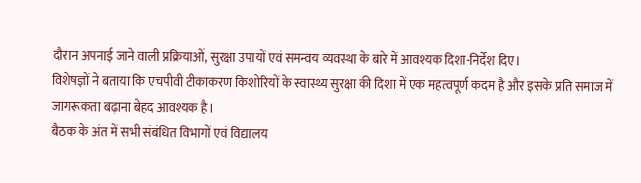दौरान अपनाई जाने वाली प्रक्रियाओं, सुरक्षा उपायों एवं समन्वय व्यवस्था के बारे में आवश्यक दिशा-निर्देश दिए।
विशेषज्ञों ने बताया कि एचपीवी टीकाकरण किशोरियों के स्वास्थ्य सुरक्षा की दिशा में एक महत्वपूर्ण कदम है और इसके प्रति समाज में जागरूकता बढ़ाना बेहद आवश्यक है।
बैठक के अंत में सभी संबंधित विभागों एवं विद्यालय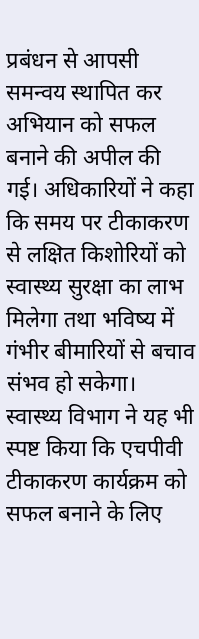प्रबंधन से आपसी समन्वय स्थापित कर अभियान को सफल बनाने की अपील की गई। अधिकारियों ने कहा कि समय पर टीकाकरण से लक्षित किशोरियों को स्वास्थ्य सुरक्षा का लाभ मिलेगा तथा भविष्य में गंभीर बीमारियों से बचाव संभव हो सकेगा।
स्वास्थ्य विभाग ने यह भी स्पष्ट किया कि एचपीवी टीकाकरण कार्यक्रम को सफल बनाने के लिए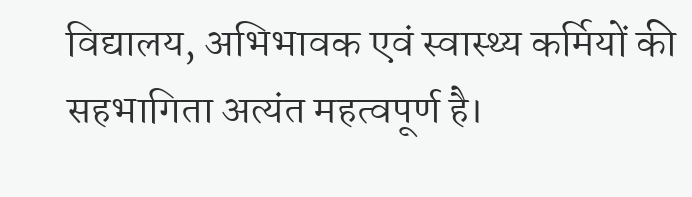विद्यालय, अभिभावक एवं स्वास्थ्य कर्मियों की सहभागिता अत्यंत महत्वपूर्ण है।